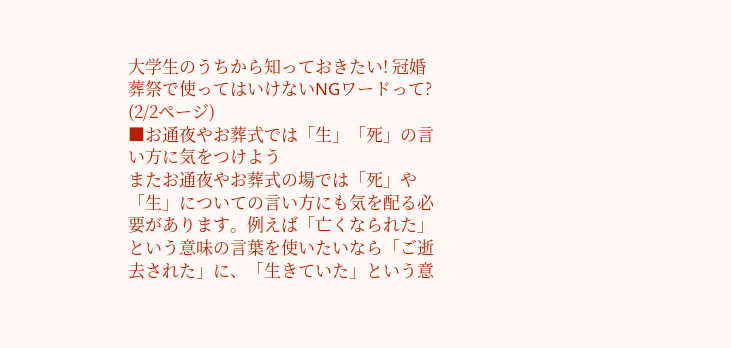大学生のうちから知っておきたい! 冠婚葬祭で使ってはいけないNGワードって? (2/2ページ)
■お通夜やお葬式では「生」「死」の言い方に気をつけよう
またお通夜やお葬式の場では「死」や「生」についての言い方にも気を配る必要があります。例えば「亡くなられた」という意味の言葉を使いたいなら「ご逝去された」に、「生きていた」という意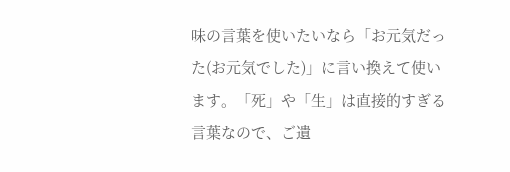味の言葉を使いたいなら「お元気だった(お元気でした)」に言い換えて使います。「死」や「生」は直接的すぎる言葉なので、ご遺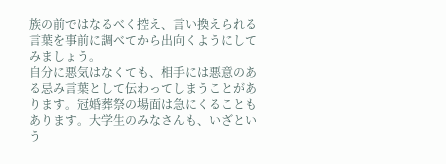族の前ではなるべく控え、言い換えられる言葉を事前に調べてから出向くようにしてみましょう。
自分に悪気はなくても、相手には悪意のある忌み言葉として伝わってしまうことがあります。冠婚葬祭の場面は急にくることもあります。大学生のみなさんも、いざという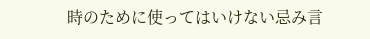時のために使ってはいけない忌み言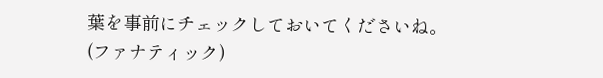葉を事前にチェックしておいてくださいね。
(ファナティック)